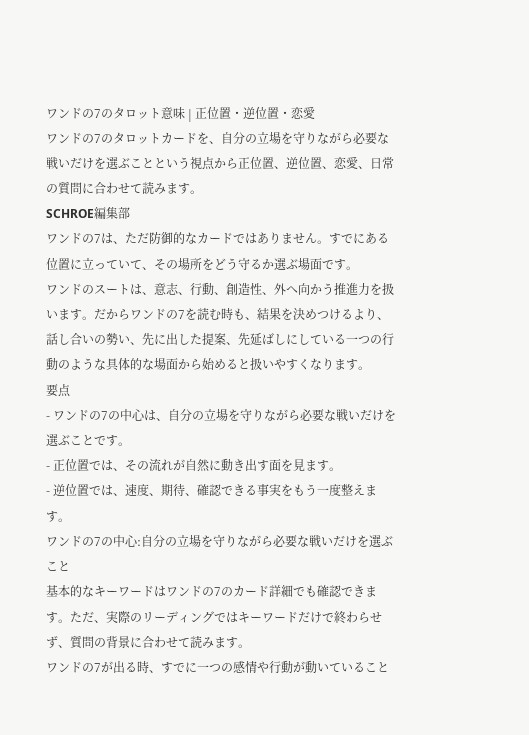ワンドの7のタロット意味 | 正位置・逆位置・恋愛
ワンドの7のタロットカードを、自分の立場を守りながら必要な戦いだけを選ぶことという視点から正位置、逆位置、恋愛、日常の質問に合わせて読みます。
SCHROE編集部
ワンドの7は、ただ防御的なカードではありません。すでにある位置に立っていて、その場所をどう守るか選ぶ場面です。
ワンドのスートは、意志、行動、創造性、外へ向かう推進力を扱います。だからワンドの7を読む時も、結果を決めつけるより、話し合いの勢い、先に出した提案、先延ばしにしている一つの行動のような具体的な場面から始めると扱いやすくなります。
要点
- ワンドの7の中心は、自分の立場を守りながら必要な戦いだけを選ぶことです。
- 正位置では、その流れが自然に動き出す面を見ます。
- 逆位置では、速度、期待、確認できる事実をもう一度整えます。
ワンドの7の中心:自分の立場を守りながら必要な戦いだけを選ぶこと
基本的なキーワードはワンドの7のカード詳細でも確認できます。ただ、実際のリーディングではキーワードだけで終わらせず、質問の背景に合わせて読みます。
ワンドの7が出る時、すでに一つの感情や行動が動いていること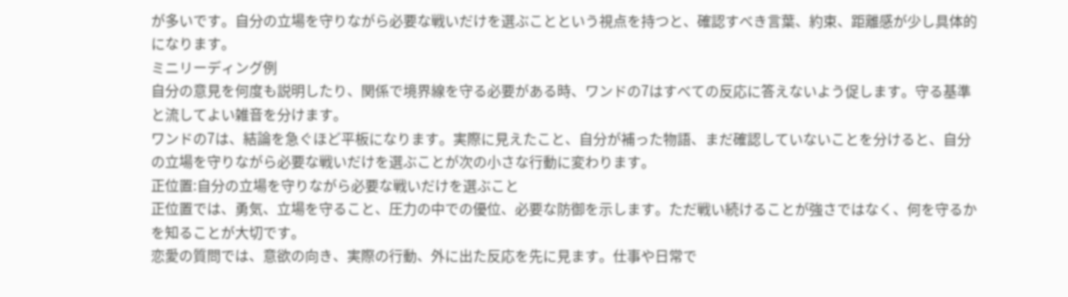が多いです。自分の立場を守りながら必要な戦いだけを選ぶことという視点を持つと、確認すべき言葉、約束、距離感が少し具体的になります。
ミニリーディング例
自分の意見を何度も説明したり、関係で境界線を守る必要がある時、ワンドの7はすべての反応に答えないよう促します。守る基準と流してよい雑音を分けます。
ワンドの7は、結論を急ぐほど平板になります。実際に見えたこと、自分が補った物語、まだ確認していないことを分けると、自分の立場を守りながら必要な戦いだけを選ぶことが次の小さな行動に変わります。
正位置:自分の立場を守りながら必要な戦いだけを選ぶこと
正位置では、勇気、立場を守ること、圧力の中での優位、必要な防御を示します。ただ戦い続けることが強さではなく、何を守るかを知ることが大切です。
恋愛の質問では、意欲の向き、実際の行動、外に出た反応を先に見ます。仕事や日常で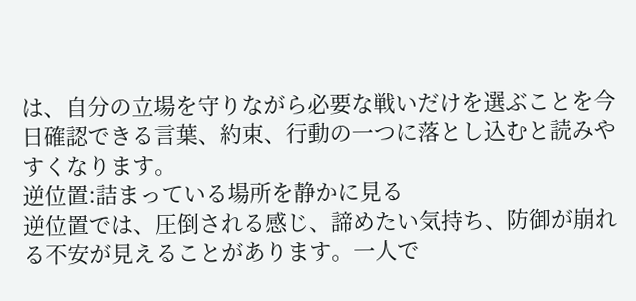は、自分の立場を守りながら必要な戦いだけを選ぶことを今日確認できる言葉、約束、行動の一つに落とし込むと読みやすくなります。
逆位置:詰まっている場所を静かに見る
逆位置では、圧倒される感じ、諦めたい気持ち、防御が崩れる不安が見えることがあります。一人で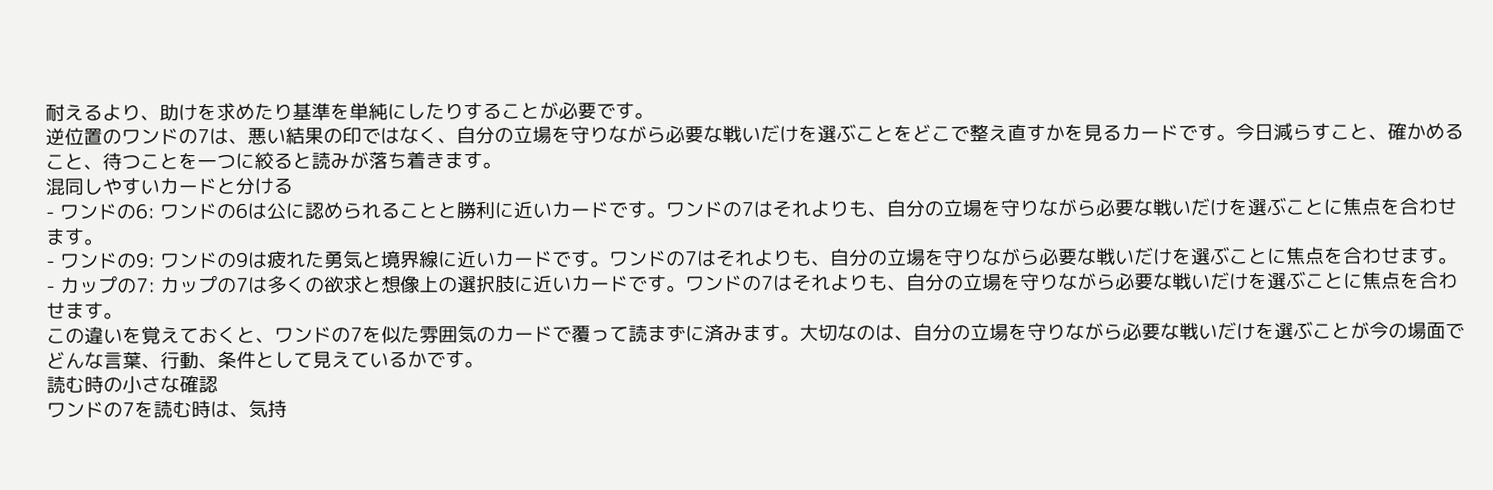耐えるより、助けを求めたり基準を単純にしたりすることが必要です。
逆位置のワンドの7は、悪い結果の印ではなく、自分の立場を守りながら必要な戦いだけを選ぶことをどこで整え直すかを見るカードです。今日減らすこと、確かめること、待つことを一つに絞ると読みが落ち着きます。
混同しやすいカードと分ける
- ワンドの6: ワンドの6は公に認められることと勝利に近いカードです。ワンドの7はそれよりも、自分の立場を守りながら必要な戦いだけを選ぶことに焦点を合わせます。
- ワンドの9: ワンドの9は疲れた勇気と境界線に近いカードです。ワンドの7はそれよりも、自分の立場を守りながら必要な戦いだけを選ぶことに焦点を合わせます。
- カップの7: カップの7は多くの欲求と想像上の選択肢に近いカードです。ワンドの7はそれよりも、自分の立場を守りながら必要な戦いだけを選ぶことに焦点を合わせます。
この違いを覚えておくと、ワンドの7を似た雰囲気のカードで覆って読まずに済みます。大切なのは、自分の立場を守りながら必要な戦いだけを選ぶことが今の場面でどんな言葉、行動、条件として見えているかです。
読む時の小さな確認
ワンドの7を読む時は、気持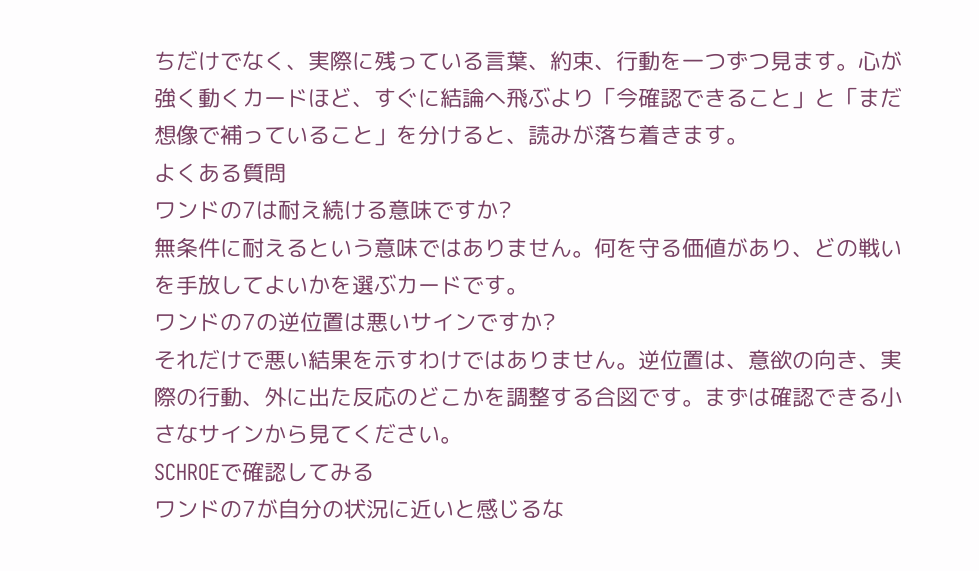ちだけでなく、実際に残っている言葉、約束、行動を一つずつ見ます。心が強く動くカードほど、すぐに結論へ飛ぶより「今確認できること」と「まだ想像で補っていること」を分けると、読みが落ち着きます。
よくある質問
ワンドの7は耐え続ける意味ですか?
無条件に耐えるという意味ではありません。何を守る価値があり、どの戦いを手放してよいかを選ぶカードです。
ワンドの7の逆位置は悪いサインですか?
それだけで悪い結果を示すわけではありません。逆位置は、意欲の向き、実際の行動、外に出た反応のどこかを調整する合図です。まずは確認できる小さなサインから見てください。
SCHROEで確認してみる
ワンドの7が自分の状況に近いと感じるな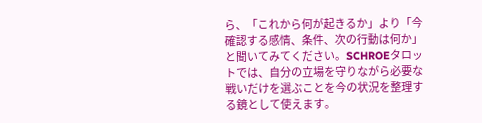ら、「これから何が起きるか」より「今確認する感情、条件、次の行動は何か」と聞いてみてください。SCHROEタロットでは、自分の立場を守りながら必要な戦いだけを選ぶことを今の状況を整理する鏡として使えます。